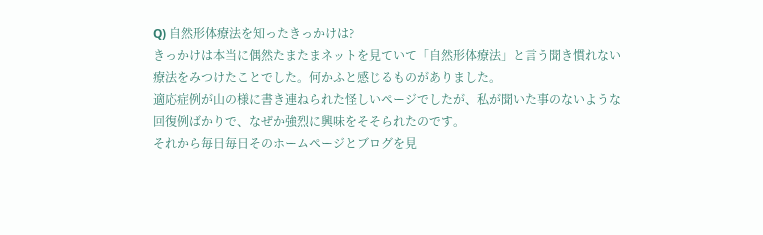Q) 自然形体療法を知ったきっかけは?
きっかけは本当に偶然たまたまネットを見ていて「自然形体療法」と言う聞き慣れない療法をみつけたことでした。何かふと感じるものがありました。
適応症例が山の様に書き連ねられた怪しいページでしたが、私が聞いた事のないような回復例ばかりで、なぜか強烈に興味をそそられたのです。
それから毎日毎日そのホームページとブログを見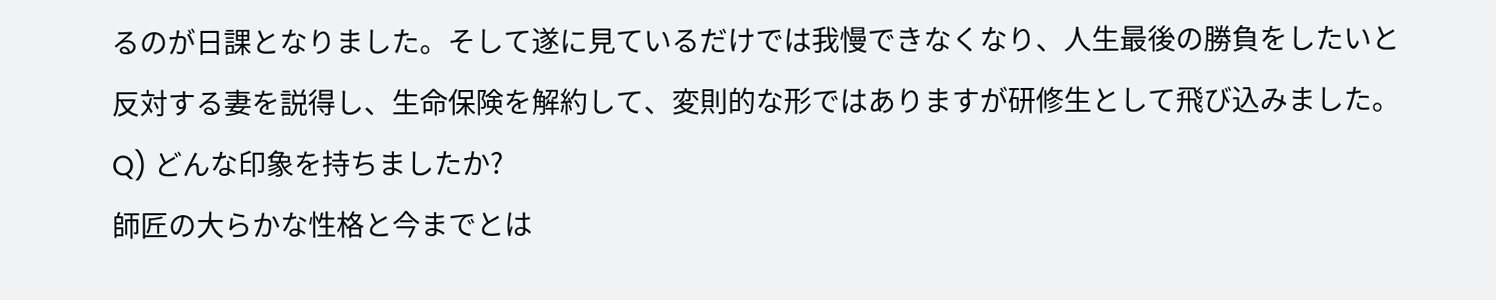るのが日課となりました。そして遂に見ているだけでは我慢できなくなり、人生最後の勝負をしたいと反対する妻を説得し、生命保険を解約して、変則的な形ではありますが研修生として飛び込みました。
Q) どんな印象を持ちましたか?
師匠の大らかな性格と今までとは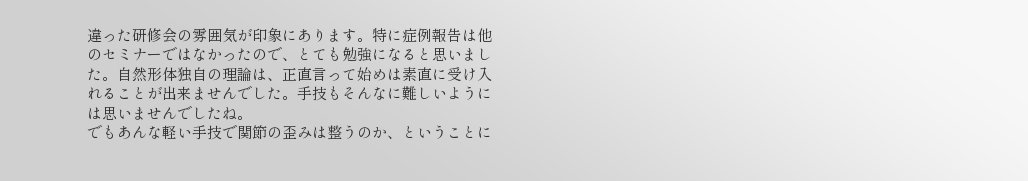違った研修会の雰囲気が印象にあります。特に症例報告は他のセミナーではなかったので、とても勉強になると思いました。自然形体独自の理論は、正直言って始めは素直に受け入れることが出来ませんでした。手技もそんなに難しいようには思いませんでしたね。
でもあんな軽い手技で関節の歪みは整うのか、ということに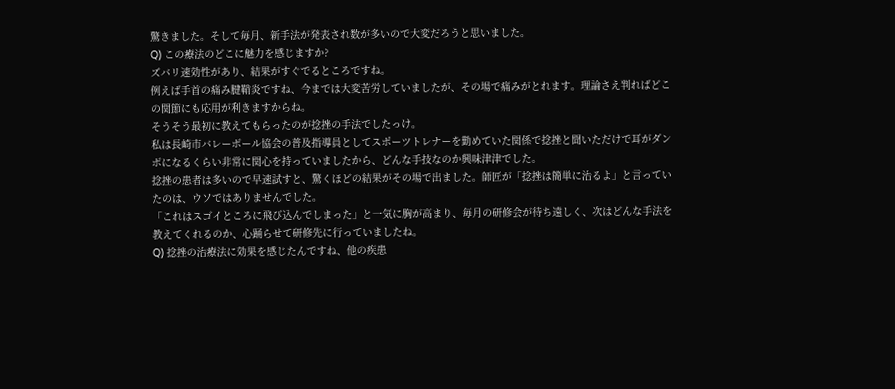驚きました。そして毎月、新手法が発表され数が多いので大変だろうと思いました。
Q) この療法のどこに魅力を感じますか?
ズバリ速効性があり、結果がすぐでるところですね。
例えば手首の痛み腱鞘炎ですね、今までは大変苦労していましたが、その場で痛みがとれます。理論さえ判ればどこの関節にも応用が利きますからね。
そうそう最初に教えてもらったのが捻挫の手法でしたっけ。
私は長崎市バレーボール協会の普及指導員としてスポーツトレナーを勤めていた関係で捻挫と聞いただけで耳がダンボになるくらい非常に関心を持っていましたから、どんな手技なのか興味津津でした。
捻挫の患者は多いので早速試すと、驚くほどの結果がその場で出ました。師匠が「捻挫は簡単に治るよ」と言っていたのは、ウソではありませんでした。
「これはスゴイところに飛び込んでしまった」と一気に胸が高まり、毎月の研修会が待ち遠しく、次はどんな手法を教えてくれるのか、心踊らせて研修先に行っていましたね。
Q) 捻挫の治療法に効果を感じたんですね、他の疾患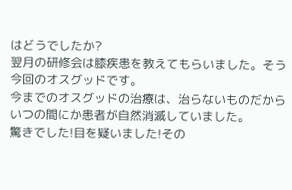はどうでしたか?
翌月の研修会は膝疾患を教えてもらいました。そう今回のオスグッドです。
今までのオスグッドの治療は、治らないものだからいつの間にか患者が自然消滅していました。
驚きでした!目を疑いました!その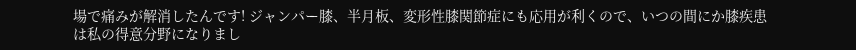場で痛みが解消したんです! ジャンパー膝、半月板、変形性膝関節症にも応用が利くので、いつの間にか膝疾患は私の得意分野になりまし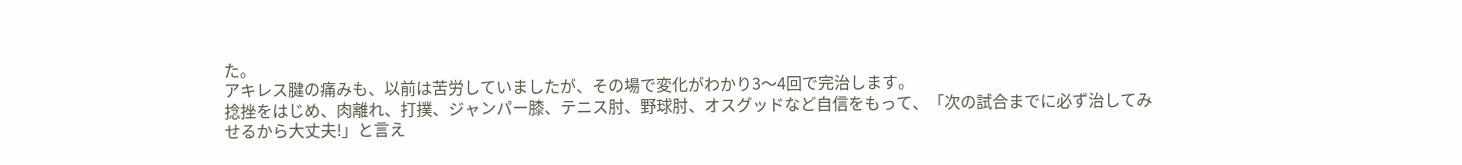た。
アキレス腱の痛みも、以前は苦労していましたが、その場で変化がわかり3〜4回で完治します。
捻挫をはじめ、肉離れ、打撲、ジャンパー膝、テニス肘、野球肘、オスグッドなど自信をもって、「次の試合までに必ず治してみせるから大丈夫!」と言え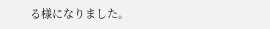る様になりました。